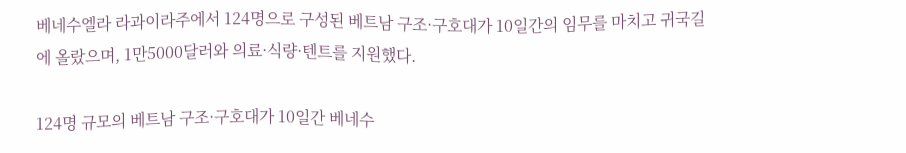베네수엘라 라과이라주에서 124명으로 구성된 베트남 구조·구호대가 10일간의 임무를 마치고 귀국길에 올랐으며, 1만5000달러와 의료·식량·텐트를 지원했다.

124명 규모의 베트남 구조·구호대가 10일간 베네수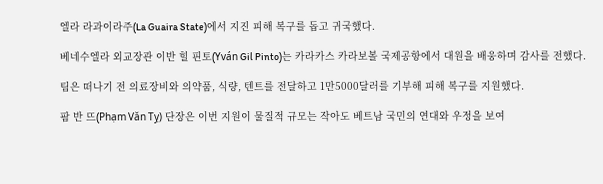엘라 라과이라주(La Guaira State)에서 지진 피해 복구를 돕고 귀국했다.

베네수엘라 외교장관 이반 힐 핀토(Yván Gil Pinto)는 카라카스 카라보볼 국제공항에서 대원을 배웅하며 감사를 전했다.

팀은 떠나기 전 의료장비와 의약품, 식량, 텐트를 전달하고 1만5000달러를 기부해 피해 복구를 지원했다.

팜 반 뜨(Phạm Văn Tỵ) 단장은 이번 지원이 물질적 규모는 작아도 베트남 국민의 연대와 우정을 보여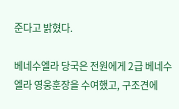준다고 밝혔다.

베네수엘라 당국은 전원에게 2급 베네수엘라 영웅훈장을 수여했고, 구조견에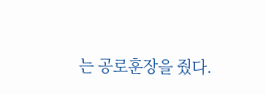는 공로훈장을 줬다.